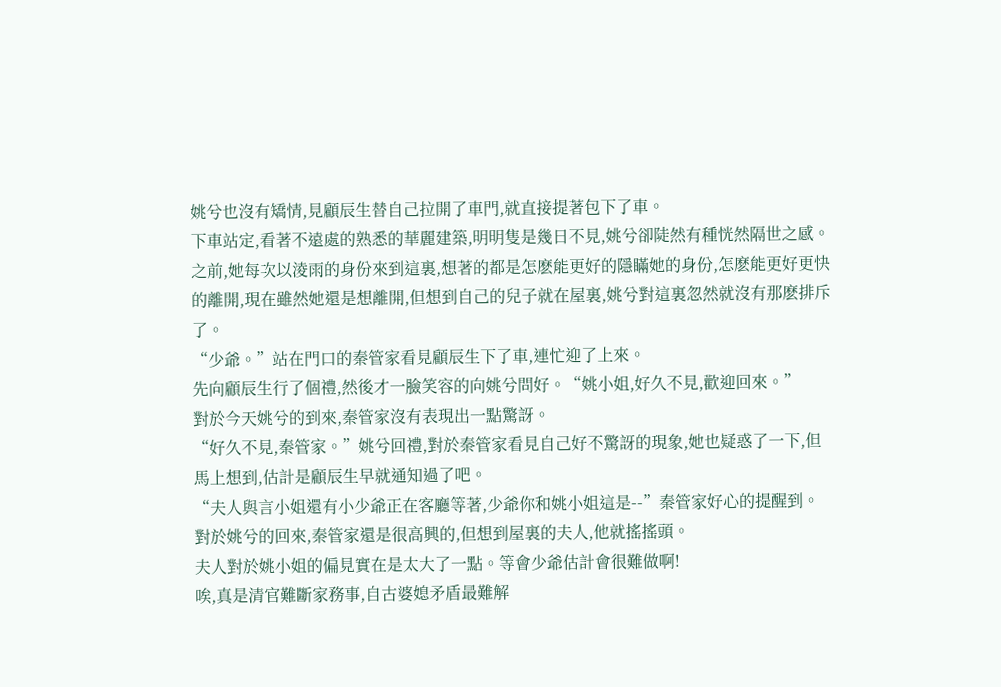姚兮也沒有矯情,見顧辰生替自己拉開了車門,就直接提著包下了車。
下車站定,看著不遠處的熟悉的華麗建築,明明隻是幾日不見,姚兮卻陡然有種恍然隔世之感。
之前,她每次以淩雨的身份來到這裏,想著的都是怎麽能更好的隱瞞她的身份,怎麽能更好更快的離開,現在雖然她還是想離開,但想到自己的兒子就在屋裏,姚兮對這裏忽然就沒有那麽排斥了。
“少爺。”站在門口的秦管家看見顧辰生下了車,連忙迎了上來。
先向顧辰生行了個禮,然後才一臉笑容的向姚兮問好。“姚小姐,好久不見,歡迎回來。”
對於今天姚兮的到來,秦管家沒有表現出一點驚訝。
“好久不見,秦管家。”姚兮回禮,對於秦管家看見自己好不驚訝的現象,她也疑惑了一下,但馬上想到,估計是顧辰生早就通知過了吧。
“夫人與言小姐還有小少爺正在客廳等著,少爺你和姚小姐這是--”秦管家好心的提醒到。
對於姚兮的回來,秦管家還是很高興的,但想到屋裏的夫人,他就搖搖頭。
夫人對於姚小姐的偏見實在是太大了一點。等會少爺估計會很難做啊!
唉,真是清官難斷家務事,自古婆媳矛盾最難解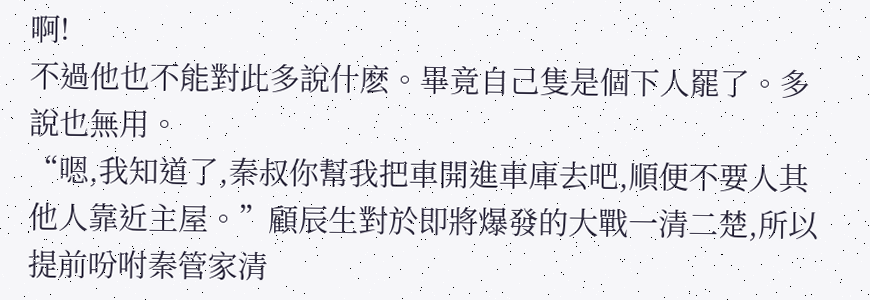啊!
不過他也不能對此多說什麽。畢竟自己隻是個下人罷了。多說也無用。
“嗯,我知道了,秦叔你幫我把車開進車庫去吧,順便不要人其他人靠近主屋。”顧辰生對於即將爆發的大戰一清二楚,所以提前吩咐秦管家清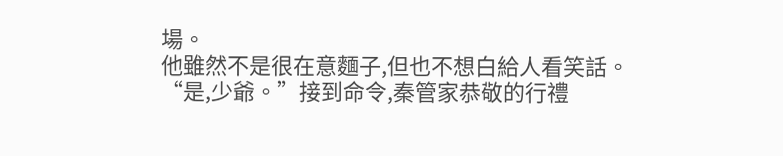場。
他雖然不是很在意麵子,但也不想白給人看笑話。
“是,少爺。”接到命令,秦管家恭敬的行禮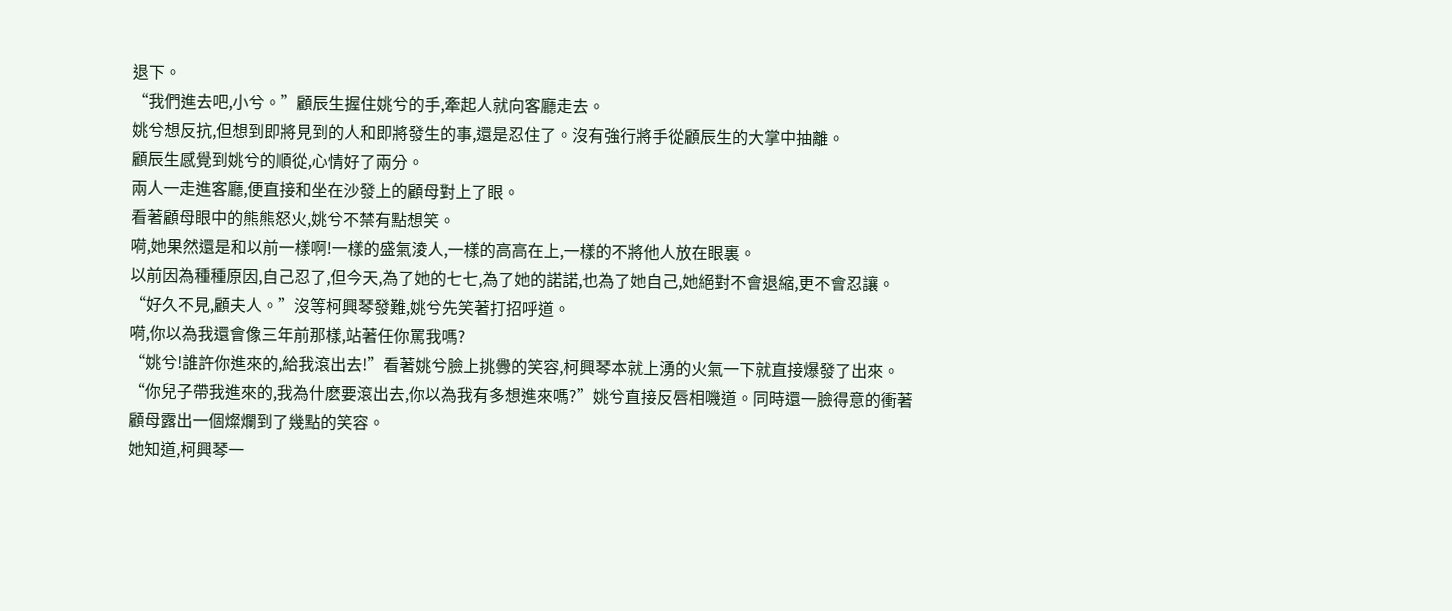退下。
“我們進去吧,小兮。”顧辰生握住姚兮的手,牽起人就向客廳走去。
姚兮想反抗,但想到即將見到的人和即將發生的事,還是忍住了。沒有強行將手從顧辰生的大掌中抽離。
顧辰生感覺到姚兮的順從,心情好了兩分。
兩人一走進客廳,便直接和坐在沙發上的顧母對上了眼。
看著顧母眼中的熊熊怒火,姚兮不禁有點想笑。
嗬,她果然還是和以前一樣啊!一樣的盛氣淩人,一樣的高高在上,一樣的不將他人放在眼裏。
以前因為種種原因,自己忍了,但今天,為了她的七七,為了她的諾諾,也為了她自己,她絕對不會退縮,更不會忍讓。
“好久不見,顧夫人。”沒等柯興琴發難,姚兮先笑著打招呼道。
嗬,你以為我還會像三年前那樣,站著任你罵我嗎?
“姚兮!誰許你進來的,給我滾出去!”看著姚兮臉上挑釁的笑容,柯興琴本就上湧的火氣一下就直接爆發了出來。
“你兒子帶我進來的,我為什麽要滾出去,你以為我有多想進來嗎?”姚兮直接反唇相嘰道。同時還一臉得意的衝著顧母露出一個燦爛到了幾點的笑容。
她知道,柯興琴一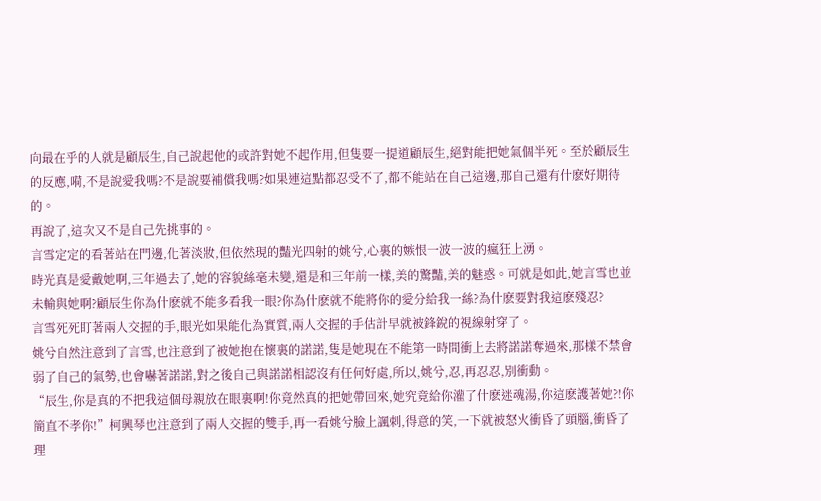向最在乎的人就是顧辰生,自己說起他的或許對她不起作用,但隻要一提道顧辰生,絕對能把她氣個半死。至於顧辰生的反應,嗬,不是說愛我嗎?不是說要補償我嗎?如果連這點都忍受不了,都不能站在自己這邊,那自己還有什麽好期待的。
再說了,這次又不是自己先挑事的。
言雪定定的看著站在門邊,化著淡妝,但依然現的豔光四射的姚兮,心裏的嫉恨一波一波的瘋狂上湧。
時光真是愛戴她啊,三年過去了,她的容貌絲毫未變,還是和三年前一樣,美的驚豔,美的魅惑。可就是如此,她言雪也並未輸與她啊?顧辰生你為什麽就不能多看我一眼?你為什麽就不能將你的愛分給我一絲?為什麽要對我這麽殘忍?
言雪死死盯著兩人交握的手,眼光如果能化為實質,兩人交握的手估計早就被鋒銳的視線射穿了。
姚兮自然注意到了言雪,也注意到了被她抱在懷裏的諾諾,隻是她現在不能第一時間衝上去將諾諾奪過來,那樣不禁會弱了自己的氣勢,也會嚇著諾諾,對之後自己與諾諾相認沒有任何好處,所以,姚兮,忍,再忍忍,別衝動。
“辰生,你是真的不把我這個母親放在眼裏啊!你竟然真的把她帶回來,她究竟給你灌了什麽迷魂湯,你這麽護著她?!你簡直不孝你!”柯興琴也注意到了兩人交握的雙手,再一看姚兮臉上諷刺,得意的笑,一下就被怒火衝昏了頭腦,衝昏了理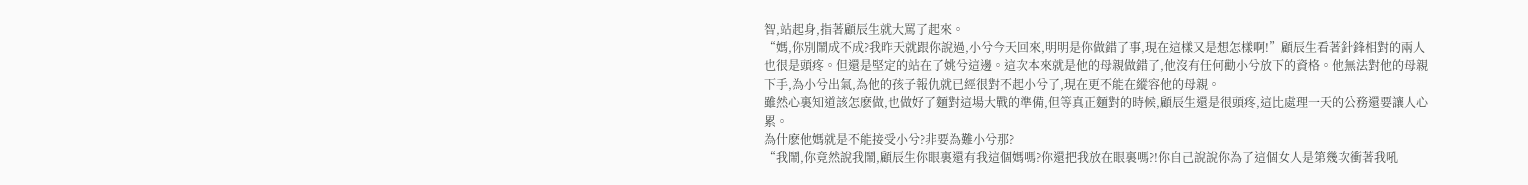智,站起身,指著顧辰生就大罵了起來。
“媽,你別鬧成不成?我昨天就跟你說過,小兮今天回來,明明是你做錯了事,現在這樣又是想怎樣啊!”顧辰生看著針鋒相對的兩人也很是頭疼。但還是堅定的站在了姚兮這邊。這次本來就是他的母親做錯了,他沒有任何勸小兮放下的資格。他無法對他的母親下手,為小兮出氣,為他的孩子報仇就已經很對不起小兮了,現在更不能在縱容他的母親。
雖然心裏知道該怎麽做,也做好了麵對這場大戰的準備,但等真正麵對的時候,顧辰生還是很頭疼,這比處理一天的公務還要讓人心累。
為什麽他媽就是不能接受小兮?非要為難小兮那?
“我鬧,你竟然說我鬧,顧辰生你眼裏還有我這個媽嗎?你還把我放在眼裏嗎?!你自己說說你為了這個女人是第幾次衝著我吼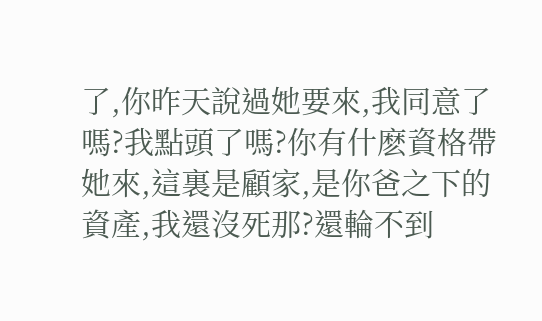了,你昨天說過她要來,我同意了嗎?我點頭了嗎?你有什麽資格帶她來,這裏是顧家,是你爸之下的資產,我還沒死那?還輪不到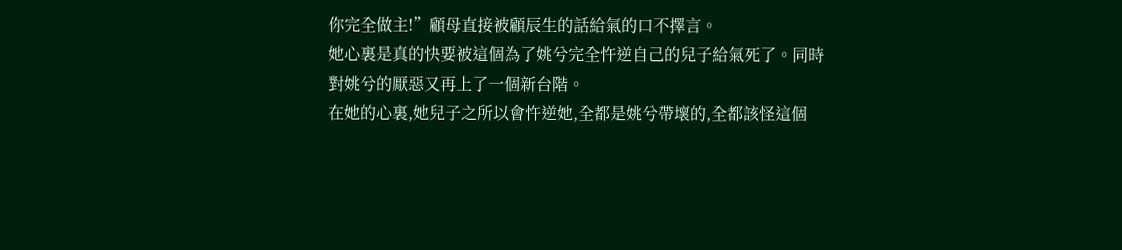你完全做主!”顧母直接被顧辰生的話給氣的口不擇言。
她心裏是真的快要被這個為了姚兮完全忤逆自己的兒子給氣死了。同時對姚兮的厭惡又再上了一個新台階。
在她的心裏,她兒子之所以會忤逆她,全都是姚兮帶壞的,全都該怪這個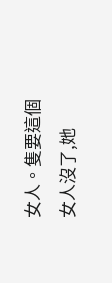女人。隻要這個女人沒了,她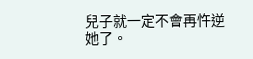兒子就一定不會再忤逆她了。